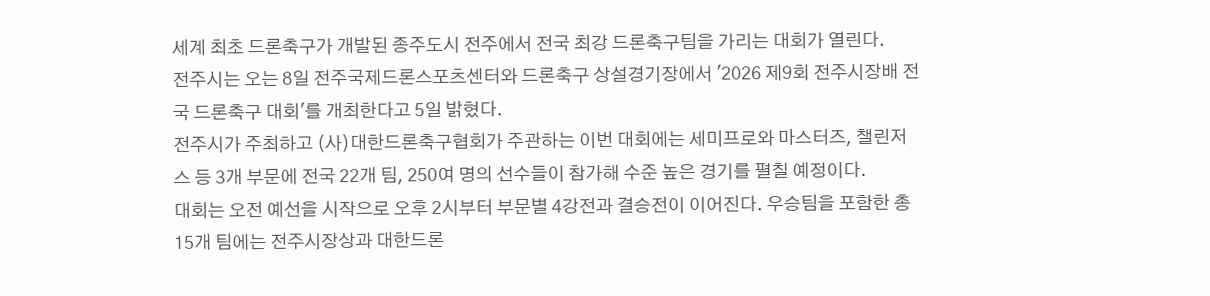세계 최초 드론축구가 개발된 종주도시 전주에서 전국 최강 드론축구팀을 가리는 대회가 열린다.
전주시는 오는 8일 전주국제드론스포츠센터와 드론축구 상설경기장에서 '2026 제9회 전주시장배 전국 드론축구 대회'를 개최한다고 5일 밝혔다.
전주시가 주최하고 (사)대한드론축구협회가 주관하는 이번 대회에는 세미프로와 마스터즈, 챌린저스 등 3개 부문에 전국 22개 팀, 250여 명의 선수들이 참가해 수준 높은 경기를 펼칠 예정이다.
대회는 오전 예선을 시작으로 오후 2시부터 부문별 4강전과 결승전이 이어진다. 우승팀을 포함한 총 15개 팀에는 전주시장상과 대한드론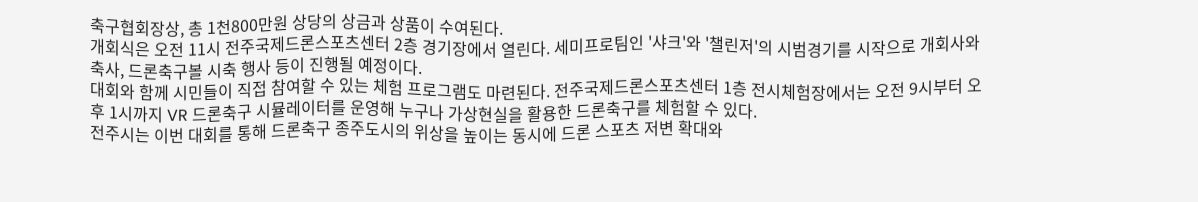축구협회장상, 총 1천800만원 상당의 상금과 상품이 수여된다.
개회식은 오전 11시 전주국제드론스포츠센터 2층 경기장에서 열린다. 세미프로팀인 '샤크'와 '챌린저'의 시범경기를 시작으로 개회사와 축사, 드론축구볼 시축 행사 등이 진행될 예정이다.
대회와 함께 시민들이 직접 참여할 수 있는 체험 프로그램도 마련된다. 전주국제드론스포츠센터 1층 전시체험장에서는 오전 9시부터 오후 1시까지 VR 드론축구 시뮬레이터를 운영해 누구나 가상현실을 활용한 드론축구를 체험할 수 있다.
전주시는 이번 대회를 통해 드론축구 종주도시의 위상을 높이는 동시에 드론 스포츠 저변 확대와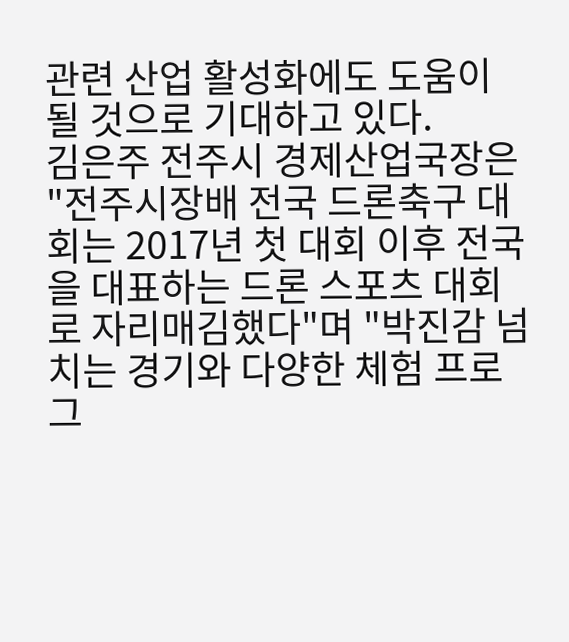관련 산업 활성화에도 도움이 될 것으로 기대하고 있다.
김은주 전주시 경제산업국장은 "전주시장배 전국 드론축구 대회는 2017년 첫 대회 이후 전국을 대표하는 드론 스포츠 대회로 자리매김했다"며 "박진감 넘치는 경기와 다양한 체험 프로그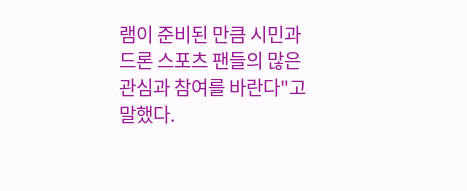램이 준비된 만큼 시민과 드론 스포츠 팬들의 많은 관심과 참여를 바란다"고 말했다.